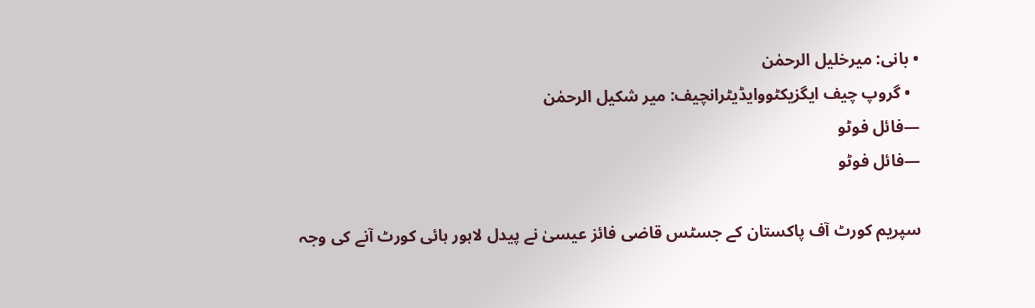• بانی: میرخلیل الرحمٰن
  • گروپ چیف ایگزیکٹووایڈیٹرانچیف: میر شکیل الرحمٰن
—فائل فوٹو
—فائل فوٹو

سپریم کورٹ آف پاکستان کے جسٹس قاضی فائز عیسیٰ نے پیدل لاہور ہائی کورٹ آنے کی وجہ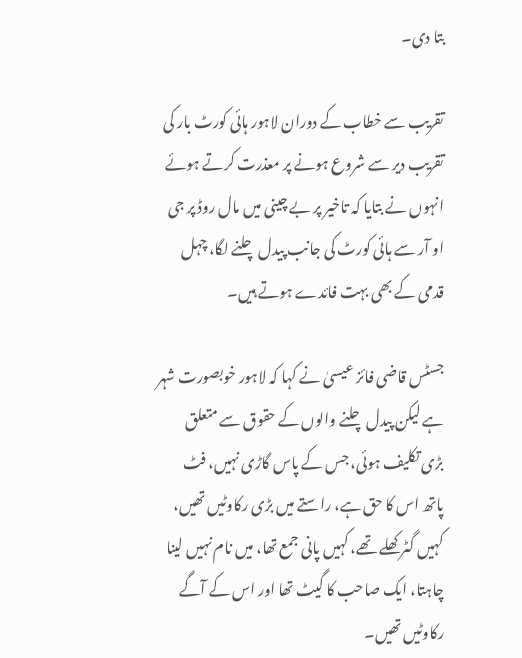بتا دی۔

تقریب سے خطاب کے دوران لاہور ہائی کورٹ بار کی تقریب دیر سے شروع ہونے پر معذرت کرتے ہوئے انہوں نے بتایا کہ تاخیر پر بے چینی میں مال روڈ پر جی او آر سے ہائی کورٹ کی جانب پیدل چلنے لگا، چہل قدمی کے بھی بہت فائدے ہوتے ہیں۔

جسٹس قاضی فائز عیسیٰ نے کہا کہ لاہور خوبصورت شہر ہے لیکن پیدل چلنے والوں کے حقوق سے متعلق بڑی تکلیف ہوئی، جس کے پاس گاڑی نہیں، فٹ پاتھ اس کا حق ہے، راستے میں بڑی رکاوٹیں تھیں، کہیں گٹر کھلے تھے، کہیں پانی جمع تھا، میں نام نہیں لینا چاہتا، ایک صاحب کا گیٹ تھا اور اس کے آگے رکاوٹیں تھیں۔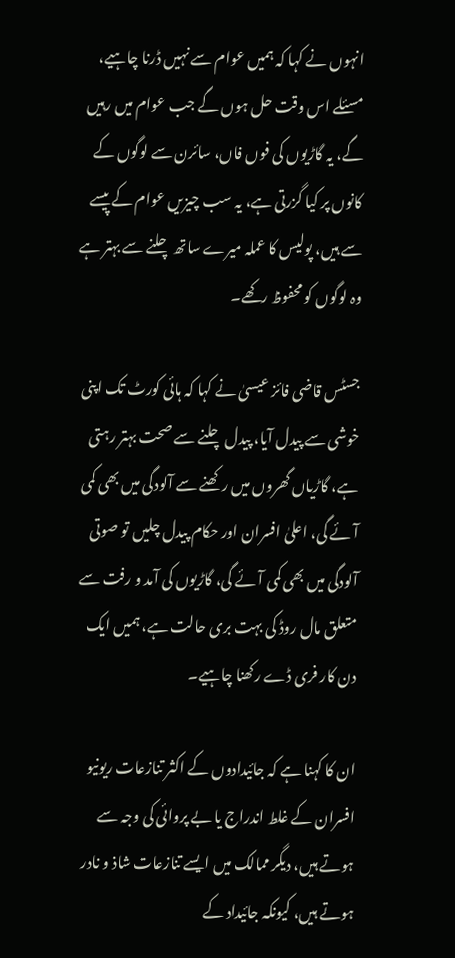انہوں نے کہا کہ ہمیں عوام سے نہیں ڈرنا چاہیے، مسئلے اس وقت حل ہوں گے جب عوام میں رہیں گے، یہ گاڑیوں کی فوں فاں، سائرن سے لوگوں کے کانوں پر کیا گزرتی ہے، یہ سب چیزیں عوام کے پیسے سے ہیں، پولیس کا عملہ میرے ساتھ چلنے سے بہتر ہے وہ لوگوں کو محفوظ رکھے۔

جسٹس قاضی فائز عیسیٰ نے کہا کہ ہائی کورٹ تک اپنی خوشی سے پیدل آیا، پیدل چلنے سے صحت بہتر رہتی ہے، گاڑیاں گھروں میں رکھنے سے آلودگی میں بھی کمی آئے گی، اعلیٰ افسران اور حکام پیدل چلیں تو صوتی آلودگی میں بھی کمی آئے گی، گاڑیوں کی آمد و رفت سے متعلق مال روڈ کی بہت بری حالت ہے، ہمیں ایک دن کار فری ڈے رکھنا چاہیے۔

ان کا کہنا ہے کہ جائیدادوں کے اکثر تنازعات ریونیو افسران کے غلط اندراج یا بے پروائی کی وجہ سے ہوتے ہیں، دیگر ممالک میں ایسے تنازعات شاذ و نادر ہوتے ہیں، کیونکہ جائیداد کے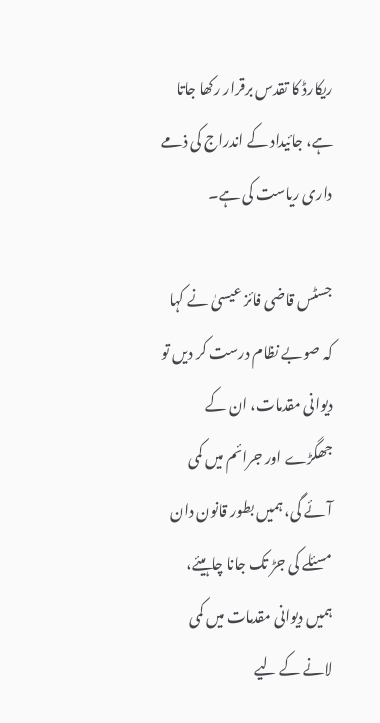ریکارڈ کا تقدس برقرار رکھا جاتا ہے، جائیداد کے اندراج کی ذمے داری ریاست کی ہے۔

جسٹس قاضی فائز عیسیٰ نے کہا کہ صوبے نظام درست کر دیں تو دیوانی مقدمات، ان کے جھگڑے اور جرائم میں کمی آئے گی، ہمیں بطور قانون دان مسئلے کی جڑ تک جانا چاہیئے، ہمیں دیوانی مقدمات میں کمی لانے کے لیے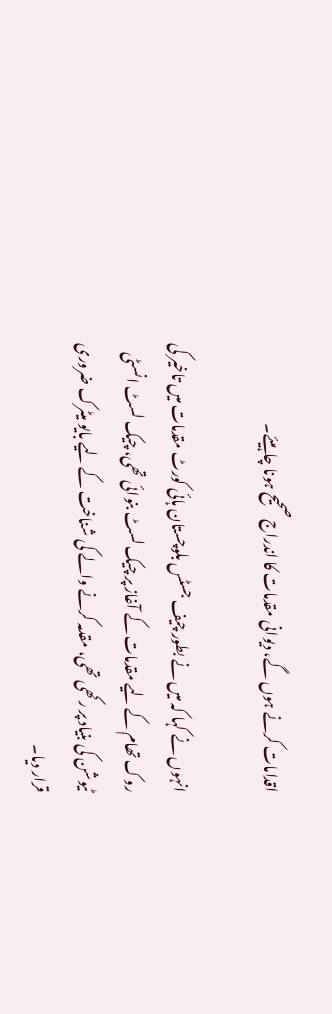اقدامات کرنے ہوں گے، دیوانی مقدمات کا اندراج صحیح ہونا چاہیئے۔

انہوں نے کہا کہ میں نے بطور چیف جسٹس بلوچستان ہائی کورٹ مقدمات میں تاخیر کی روک تھام کے لیے مقدمات کے آغاز پر چیک لسٹ بنوائی تھی، چیک لسٹ انسٹی ٹیوشن کی بنیاد پر رکھی تھی، مقدمہ کرنے والے کی شناخت کے لیے بایو میٹرک ضروری قرار دیا۔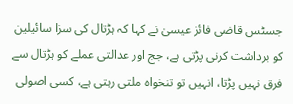جسٹس قاضی فائز عیسیٰ نے کہا کہ ہڑتال کی سزا سائیلین کو برداشت کرنی پڑتی ہے، جج اور عدالتی عملے کو ہڑتال سے فرق نہیں پڑتا، انہیں تو تنخواہ ملتی رہتی ہے، کسی اصولی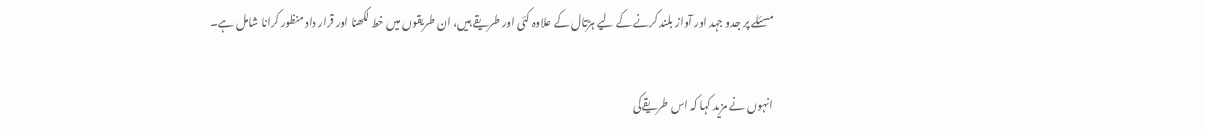مسئلے پر جدو جہد اور آواز بلند کرنے کے لیے ہڑتال کے علاوہ کئی اور طریقے ہیں، ان طریقوں میں خط لکھنا اور قرار داد منظور کرانا شامل ہے۔

انہوں نے مزید کہا کہ اس طریقےکی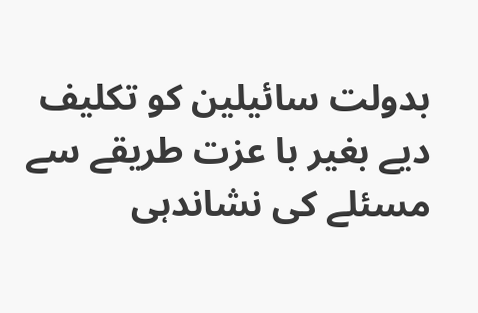بدولت سائیلین کو تکلیف دیے بغیر با عزت طریقے سے مسئلے کی نشاندہی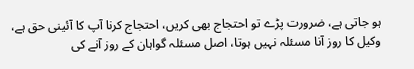ہو جاتی ہے، ضرورت پڑے تو احتجاج بھی کریں، احتجاج کرنا آپ کا آئینی حق ہے، وکیل کا روز آنا مسئلہ نہیں ہوتا، اصل مسئلہ گواہان کے روز آنے کی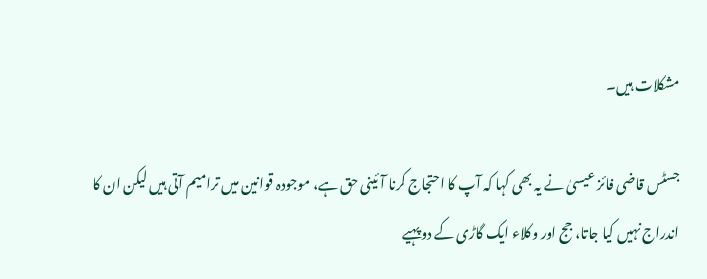مشکلات ہیں۔

جسٹس قاضی فائز عیسیٰ نے یہ بھی کہا کہ آپ کا احتجاج کرنا آئینی حق ہے، موجودہ قوانین میں ترامیم آتی ہیں لیکن ان کا اندراج نہیں کیا جاتا، جج اور وکلاء ایک گاڑی کے دو پہیے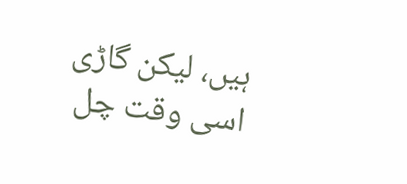ہیں، لیکن گاڑی اسی وقت چل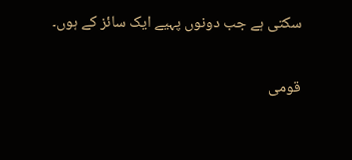سکتی ہے جب دونوں پہیے ایک سائز کے ہوں۔

قومی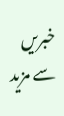خبریں سے مزید